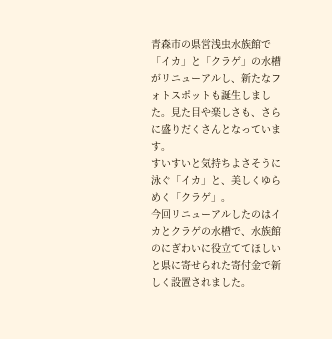青森市の県営浅虫水族館で「イカ」と「クラゲ」の水槽がリニューアルし、新たなフォトスポットも誕生しました。見た目や楽しさも、さらに盛りだくさんとなっています。
すいすいと気持ちよさそうに泳ぐ「イカ」と、美しくゆらめく「クラゲ」。
今回リニューアルしたのはイカとクラゲの水槽で、水族館のにぎわいに役立ててほしいと県に寄せられた寄付金で新しく設置されました。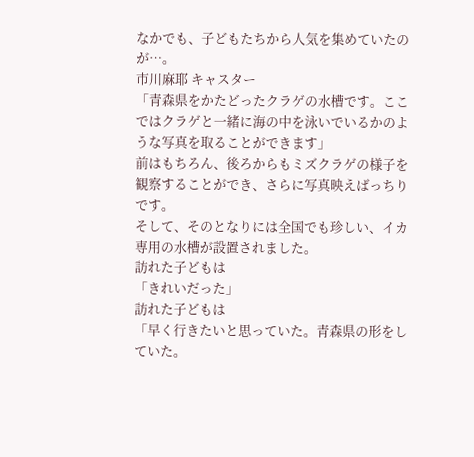なかでも、子どもたちから人気を集めていたのが…。
市川麻耶 キャスター
「青森県をかたどったクラゲの水槽です。ここではクラゲと一緒に海の中を泳いでいるかのような写真を取ることができます」
前はもちろん、後ろからもミズクラゲの様子を観察することができ、さらに写真映えばっちりです。
そして、そのとなりには全国でも珍しい、イカ専用の水槽が設置されました。
訪れた子どもは
「きれいだった」
訪れた子どもは
「早く行きたいと思っていた。青森県の形をしていた。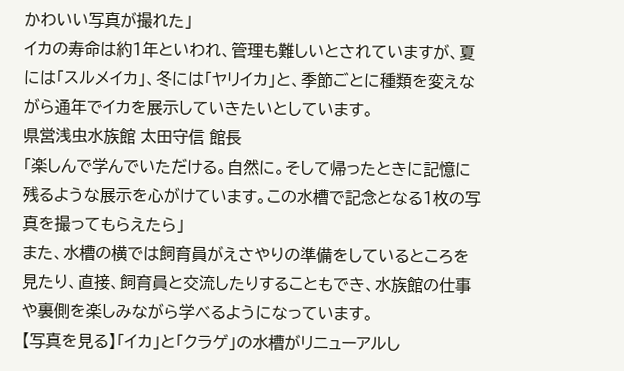かわいい写真が撮れた」
イカの寿命は約1年といわれ、管理も難しいとされていますが、夏には「スルメイカ」、冬には「ヤリイカ」と、季節ごとに種類を変えながら通年でイカを展示していきたいとしています。
県営浅虫水族館 太田守信 館長
「楽しんで学んでいただける。自然に。そして帰ったときに記憶に残るような展示を心がけています。この水槽で記念となる1枚の写真を撮ってもらえたら」
また、水槽の横では飼育員がえさやりの準備をしているところを見たり、直接、飼育員と交流したりすることもでき、水族館の仕事や裏側を楽しみながら学べるようになっています。
【写真を見る】「イカ」と「クラゲ」の水槽がリニューアルし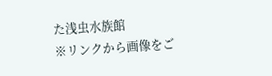た浅虫水族館
※リンクから画像をご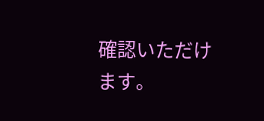確認いただけます。